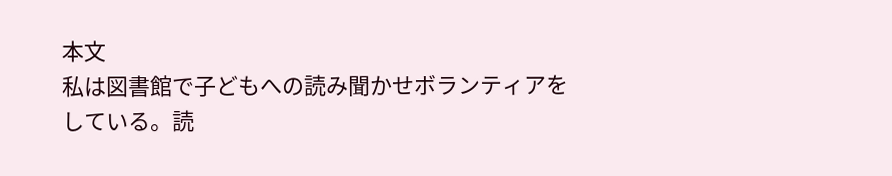本文
私は図書館で子どもへの読み聞かせボランティアをしている。読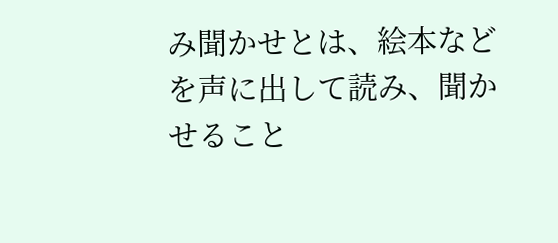み聞かせとは、絵本などを声に出して読み、聞かせること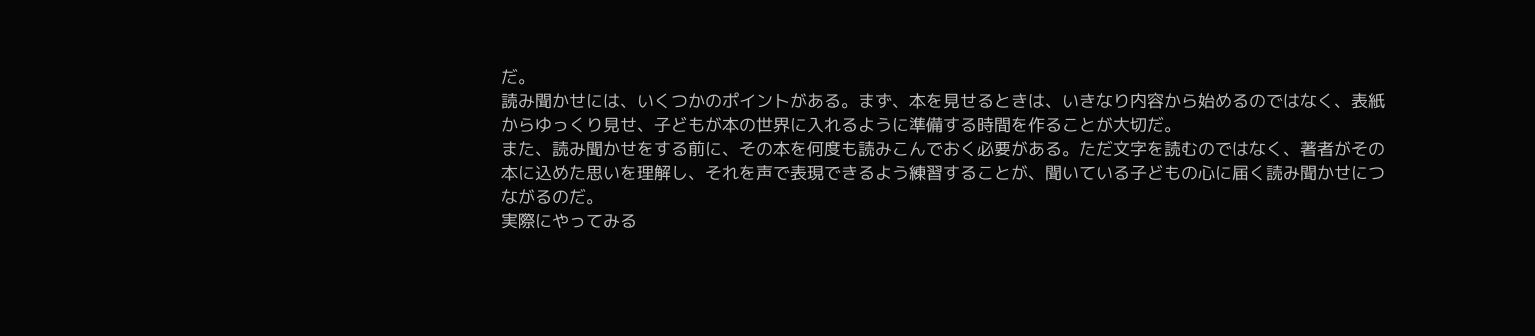だ。
読み聞かせには、いくつかのポイントがある。まず、本を見せるときは、いきなり内容から始めるのではなく、表紙からゆっくり見せ、子どもが本の世界に入れるように準備する時間を作ることが大切だ。
また、読み聞かせをする前に、その本を何度も読みこんでおく必要がある。ただ文字を読むのではなく、著者がその本に込めた思いを理解し、それを声で表現できるよう練習することが、聞いている子どもの心に届く読み聞かせにつながるのだ。
実際にやってみる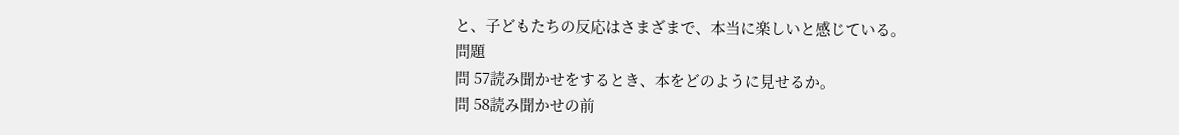と、子どもたちの反応はさまざまで、本当に楽しいと感じている。
問題
問 57読み聞かせをするとき、本をどのように見せるか。
問 58読み聞かせの前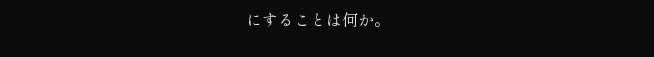にすることは何か。